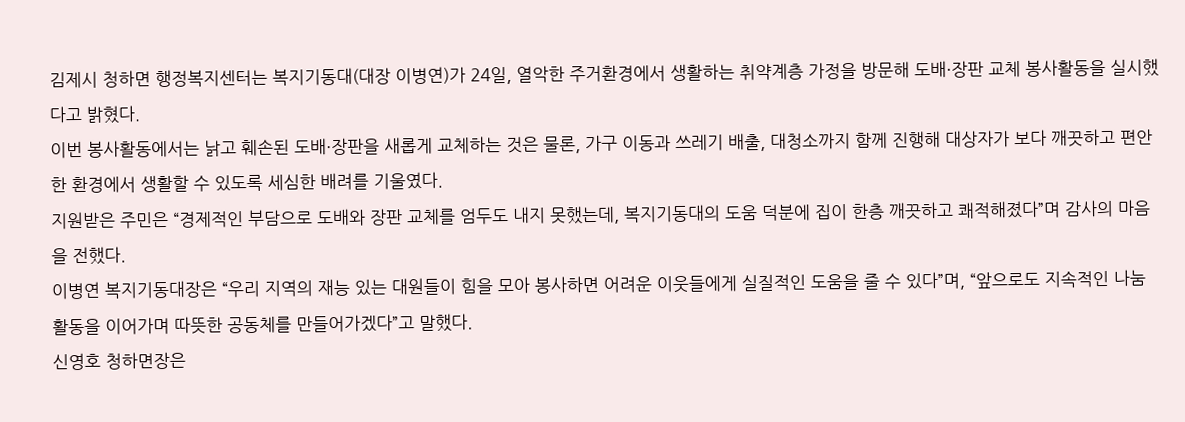김제시 청하면 행정복지센터는 복지기동대(대장 이병연)가 24일, 열악한 주거환경에서 생활하는 취약계층 가정을 방문해 도배·장판 교체 봉사활동을 실시했다고 밝혔다.
이번 봉사활동에서는 낡고 훼손된 도배·장판을 새롭게 교체하는 것은 물론, 가구 이동과 쓰레기 배출, 대청소까지 함께 진행해 대상자가 보다 깨끗하고 편안한 환경에서 생활할 수 있도록 세심한 배려를 기울였다.
지원받은 주민은 “경제적인 부담으로 도배와 장판 교체를 엄두도 내지 못했는데, 복지기동대의 도움 덕분에 집이 한층 깨끗하고 쾌적해졌다”며 감사의 마음을 전했다.
이병연 복지기동대장은 “우리 지역의 재능 있는 대원들이 힘을 모아 봉사하면 어려운 이웃들에게 실질적인 도움을 줄 수 있다”며, “앞으로도 지속적인 나눔 활동을 이어가며 따뜻한 공동체를 만들어가겠다”고 말했다.
신영호 청하면장은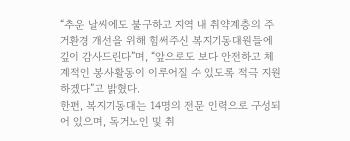“추운 날씨에도 불구하고 지역 내 취약계층의 주거환경 개선을 위해 힘써주신 복지기동대원들에 깊이 감사드린다”며, “앞으로도 보다 안전하고 체계적인 봉사활동이 이루어질 수 있도록 적극 지원하겠다”고 밝혔다.
한편, 복지기동대는 14명의 전문 인력으로 구성되어 있으며, 독거노인 및 취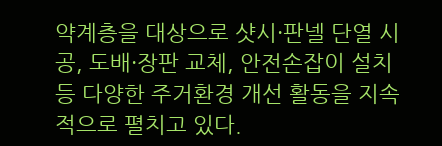약계층을 대상으로 샷시·판넬 단열 시공, 도배·장판 교체, 안전손잡이 설치 등 다양한 주거환경 개선 활동을 지속적으로 펼치고 있다.